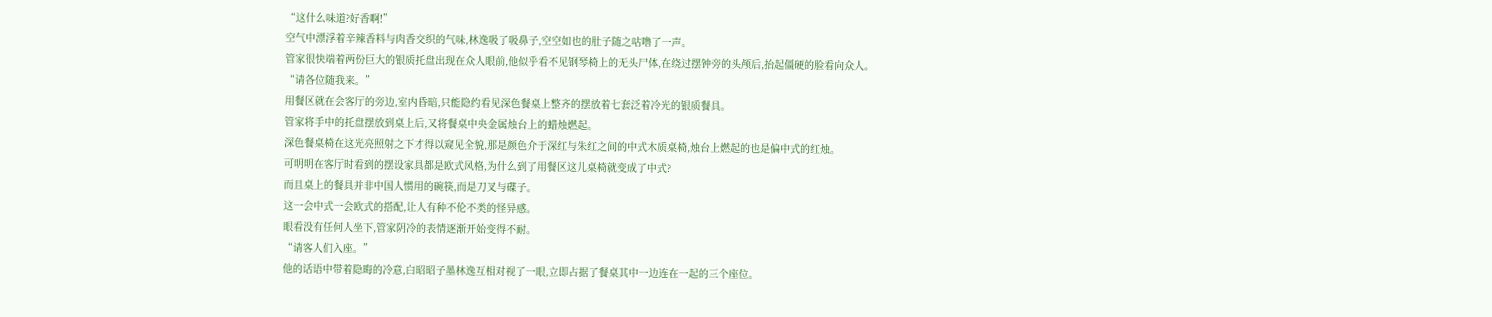“这什么味道?好香啊!”
空气中漂浮着辛辣香料与肉香交织的气味,林逸吸了吸鼻子,空空如也的肚子随之咕噜了一声。
管家很快端着两份巨大的银质托盘出现在众人眼前,他似乎看不见钢琴椅上的无头尸体,在绕过摆钟旁的头颅后,抬起僵硬的脸看向众人。
“请各位随我来。”
用餐区就在会客厅的旁边,室内昏暗,只能隐约看见深色餐桌上整齐的摆放着七套泛着冷光的银质餐具。
管家将手中的托盘摆放到桌上后,又将餐桌中央金属烛台上的蜡烛燃起。
深色餐桌椅在这光亮照射之下才得以窥见全貌,那是颜色介于深红与朱红之间的中式木质桌椅,烛台上燃起的也是偏中式的红烛。
可明明在客厅时看到的摆设家具都是欧式风格,为什么到了用餐区这儿桌椅就变成了中式?
而且桌上的餐具并非中国人惯用的碗筷,而是刀叉与碟子。
这一会中式一会欧式的搭配,让人有种不伦不类的怪异感。
眼看没有任何人坐下,管家阴冷的表情逐渐开始变得不耐。
“请客人们入座。”
他的话语中带着隐晦的冷意,白昭昭子墨林逸互相对视了一眼,立即占据了餐桌其中一边连在一起的三个座位。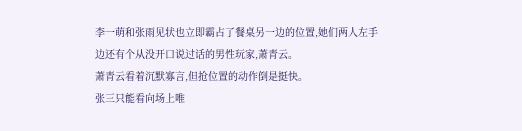李一萌和张雨见状也立即霸占了餐桌另一边的位置,她们两人左手边还有个从没开口说过话的男性玩家,萧青云。
萧青云看着沉默寡言,但抢位置的动作倒是挺快。
张三只能看向场上唯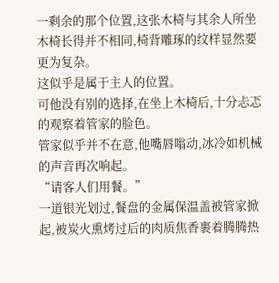一剩余的那个位置,这张木椅与其余人所坐木椅长得并不相同,椅背雕琢的纹样显然要更为复杂。
这似乎是属于主人的位置。
可他没有别的选择,在坐上木椅后,十分忐忑的观察着管家的脸色。
管家似乎并不在意,他嘴唇嗡动,冰冷如机械的声音再次响起。
“请客人们用餐。”
一道银光划过,餐盘的金属保温盖被管家掀起,被炭火熏烤过后的肉质焦香裹着腾腾热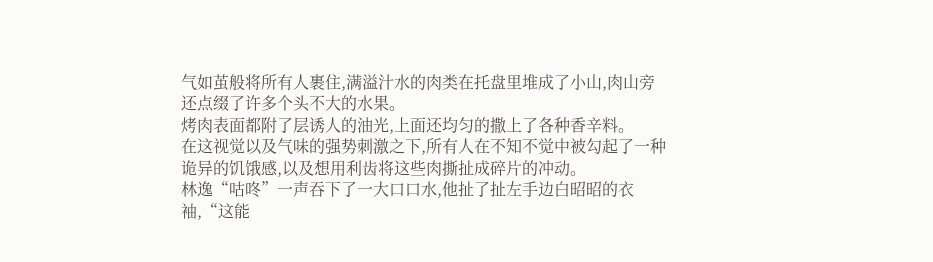气如茧般将所有人裹住,满溢汁水的肉类在托盘里堆成了小山,肉山旁还点缀了许多个头不大的水果。
烤肉表面都附了层诱人的油光,上面还均匀的撒上了各种香辛料。
在这视觉以及气味的强势刺激之下,所有人在不知不觉中被勾起了一种诡异的饥饿感,以及想用利齿将这些肉撕扯成碎片的冲动。
林逸“咕咚”一声吞下了一大口口水,他扯了扯左手边白昭昭的衣袖,“这能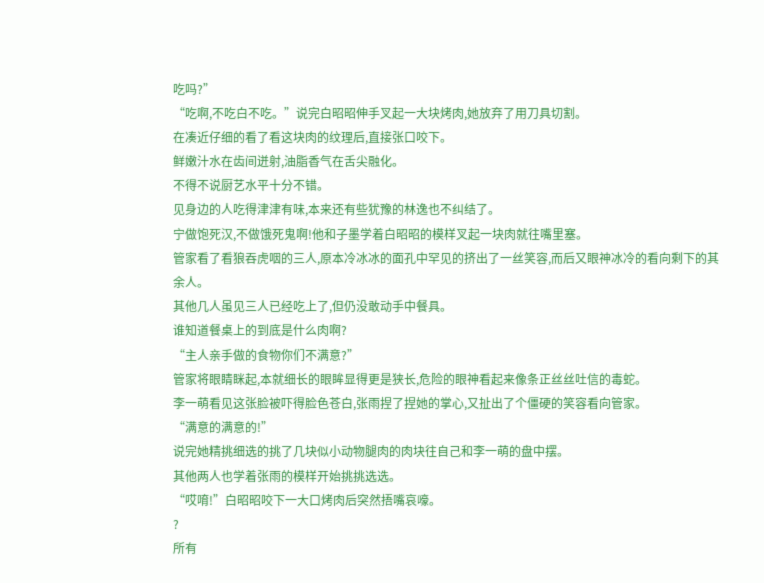吃吗?”
“吃啊,不吃白不吃。”说完白昭昭伸手叉起一大块烤肉,她放弃了用刀具切割。
在凑近仔细的看了看这块肉的纹理后,直接张口咬下。
鲜嫩汁水在齿间迸射,油脂香气在舌尖融化。
不得不说厨艺水平十分不错。
见身边的人吃得津津有味,本来还有些犹豫的林逸也不纠结了。
宁做饱死汉,不做饿死鬼啊!他和子墨学着白昭昭的模样叉起一块肉就往嘴里塞。
管家看了看狼吞虎咽的三人,原本冷冰冰的面孔中罕见的挤出了一丝笑容,而后又眼神冰冷的看向剩下的其余人。
其他几人虽见三人已经吃上了,但仍没敢动手中餐具。
谁知道餐桌上的到底是什么肉啊?
“主人亲手做的食物你们不满意?”
管家将眼睛眯起,本就细长的眼眸显得更是狭长,危险的眼神看起来像条正丝丝吐信的毒蛇。
李一萌看见这张脸被吓得脸色苍白,张雨捏了捏她的掌心,又扯出了个僵硬的笑容看向管家。
“满意的满意的!”
说完她精挑细选的挑了几块似小动物腿肉的肉块往自己和李一萌的盘中摆。
其他两人也学着张雨的模样开始挑挑选选。
“哎唷!”白昭昭咬下一大口烤肉后突然捂嘴哀嚎。
?
所有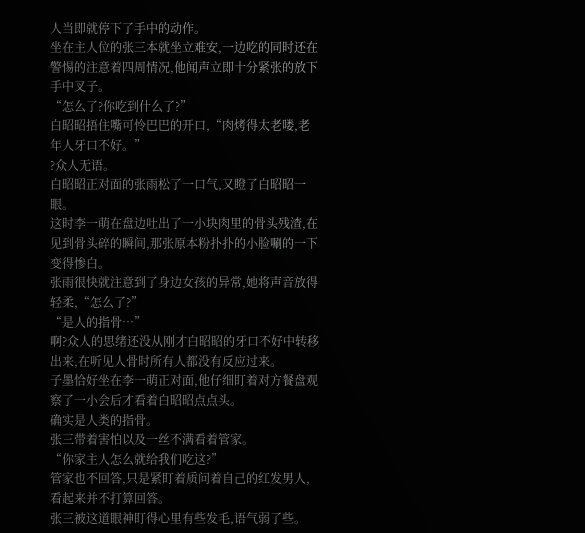人当即就停下了手中的动作。
坐在主人位的张三本就坐立难安,一边吃的同时还在警惕的注意着四周情况,他闻声立即十分紧张的放下手中叉子。
“怎么了?你吃到什么了?”
白昭昭捂住嘴可怜巴巴的开口,“肉烤得太老喽,老年人牙口不好。”
?众人无语。
白昭昭正对面的张雨松了一口气,又瞪了白昭昭一眼。
这时李一萌在盘边吐出了一小块肉里的骨头残渣,在见到骨头碎的瞬间,那张原本粉扑扑的小脸唰的一下变得惨白。
张雨很快就注意到了身边女孩的异常,她将声音放得轻柔,“怎么了?”
“是人的指骨…”
啊?众人的思绪还没从刚才白昭昭的牙口不好中转移出来,在听见人骨时所有人都没有反应过来。
子墨恰好坐在李一萌正对面,他仔细盯着对方餐盘观察了一小会后才看着白昭昭点点头。
确实是人类的指骨。
张三带着害怕以及一丝不满看着管家。
“你家主人怎么就给我们吃这?”
管家也不回答,只是紧盯着质问着自己的红发男人,看起来并不打算回答。
张三被这道眼神盯得心里有些发毛,语气弱了些。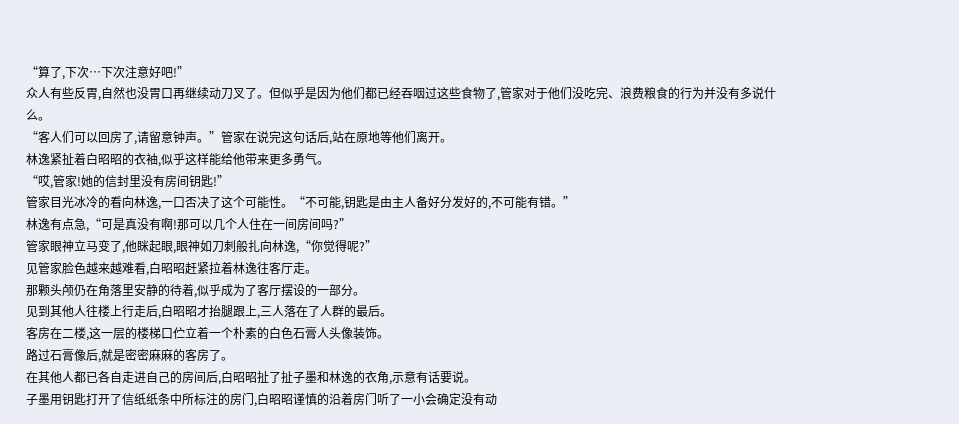“算了,下次…下次注意好吧!”
众人有些反胃,自然也没胃口再继续动刀叉了。但似乎是因为他们都已经吞咽过这些食物了,管家对于他们没吃完、浪费粮食的行为并没有多说什么。
“客人们可以回房了,请留意钟声。”管家在说完这句话后,站在原地等他们离开。
林逸紧扯着白昭昭的衣袖,似乎这样能给他带来更多勇气。
“哎,管家!她的信封里没有房间钥匙!”
管家目光冰冷的看向林逸,一口否决了这个可能性。“不可能,钥匙是由主人备好分发好的,不可能有错。”
林逸有点急,“可是真没有啊!那可以几个人住在一间房间吗?”
管家眼神立马变了,他眯起眼,眼神如刀刺般扎向林逸,“你觉得呢?”
见管家脸色越来越难看,白昭昭赶紧拉着林逸往客厅走。
那颗头颅仍在角落里安静的待着,似乎成为了客厅摆设的一部分。
见到其他人往楼上行走后,白昭昭才抬腿跟上,三人落在了人群的最后。
客房在二楼,这一层的楼梯口伫立着一个朴素的白色石膏人头像装饰。
路过石膏像后,就是密密麻麻的客房了。
在其他人都已各自走进自己的房间后,白昭昭扯了扯子墨和林逸的衣角,示意有话要说。
子墨用钥匙打开了信纸纸条中所标注的房门,白昭昭谨慎的沿着房门听了一小会确定没有动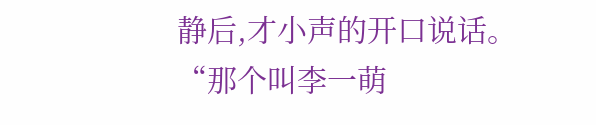静后,才小声的开口说话。
“那个叫李一萌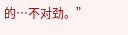的…不对劲。”